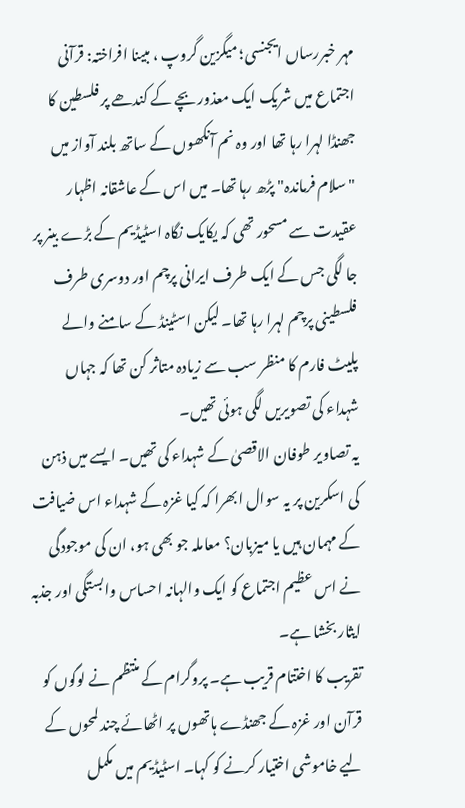مہر خبررساں ایجنسی؛ میگزین گروپ ، مبینا افراختہ: قرآنی اجتماع میں شریک ایک معذور بچے کے کندھے پر فلسطین کا جھنڈا لہرا رہا تھا اور وہ نم آنکھوں کے ساتھ بلند آواز میں "سلام فرماندہ" پڑھ رہا تھا۔ میں اس کے عاشقانہ اظہار عقیدت سے مسحور تھی کہ یکایک نگاہ اسٹیڈیم کے بڑے بینر پر جا لگی جس کے ایک طرف ایرانی پرچم اور دوسری طرف فلسطینی پرچم لہرا رہا تھا۔ لیکن اسٹینڈ کے سامنے والے پلیٹ فارم کا منظر سب سے زیادہ متاثر کن تھا کہ جہاں شہداء کی تصویریں لگی ہوئی تھیں۔
یہ تصاویر طوفان الاقصیٰ کے شہداء کی تھیں۔ ایسے میں ذہن کی اسکرین پر یہ سوال ابھرا کہ کیا غزہ کے شہداء اس ضیافت کے مہمان ہیں یا میزبان؟ معاملہ جو بھی ہو، ان کی موجودگی نے اس عظیم اجتماع کو ایک والہانہ احساس وابستگی اور جذبہ ایثار بخشا ہے۔
تقریب کا اختتام قریب ہے۔ پروگرام کے منتظم نے لوگوں کو قرآن اور غزہ کے جھنڈے ہاتھوں پر اٹھائے چند لمحوں کے لیے خاموشی اختیار کرنے کو کہا۔ اسٹیڈیم میں مکمل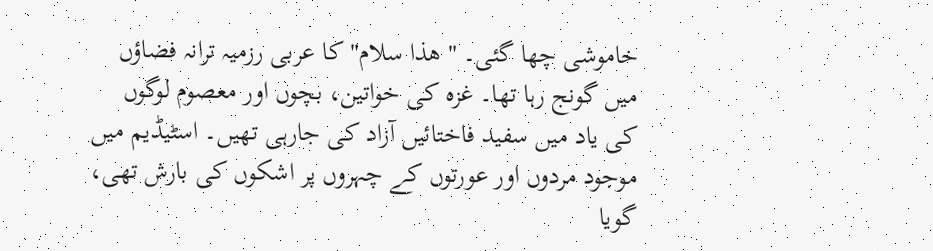خاموشی چھا گئی۔ " ھذا سلام" کا عربی رزمیہ ترانہ فضاؤں میں گونج رہا تھا۔ غزہ کی خواتین، بچوں اور معصوم لوگوں کی یاد میں سفید فاختائیں آزاد کی جارہی تھیں۔ اسٹیڈیم میں موجود مردوں اور عورتوں کے چہروں پر اشکوں کی بارش تھی، گویا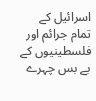اسرائیل کے تمام جرائم اور فلسطینیوں کے بے بس چہرے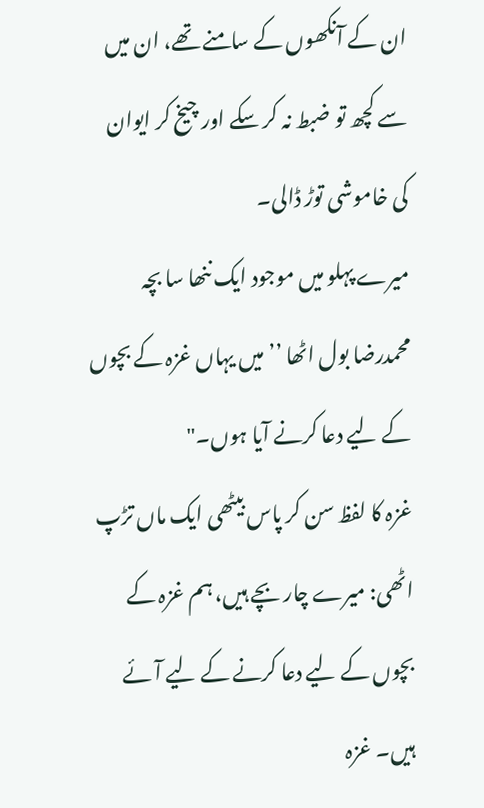ان کے آنکھوں کے سامنے تھے، ان میں سے کچھ تو ضبط نہ کر سکے اور چیخ کر ایوان کی خاموشی توڑ ڈالی۔
میرے پہلو میں موجود ایک ننھا سا بچہ محمدرضا بول اٹھا ’’میں یہاں غزہ کے بچوں کے لیے دعا کرنے آیا ہوں۔"
غزہ کا لفظ سن کر پاس بیٹھی ایک ماں تڑپ اٹھی: میرے چار بچے ہیں، ہم غزہ کے بچوں کے لیے دعا کرنے کے لیے آئے ہیں۔ غزہ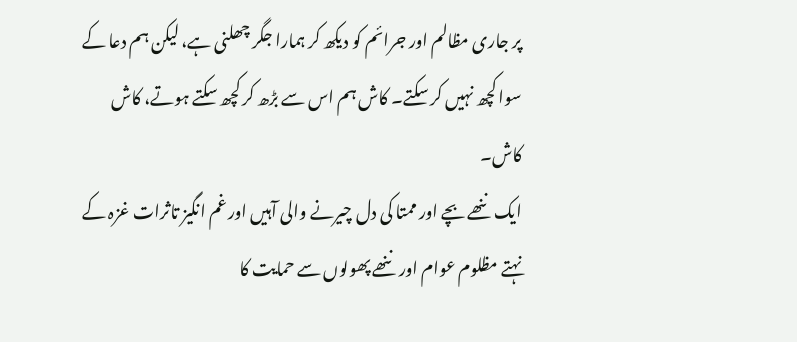پر جاری مظالم اور جرائم کو دیکھ کر ہمارا جگر چھلنی ہے، لیکن ہم دعا کے سوا کچھ نہیں کر سکتے۔ کاش ہم اس سے بڑھ کر کچھ سکتے ہوتے، کاش کاش۔
ایک ننھے بچے اور ممتا کی دل چیرنے والی آہیں اور غم انگیز تاثرات غزہ کے نہتے مظلوم عوام اور ننھے پھولوں سے حمایت کا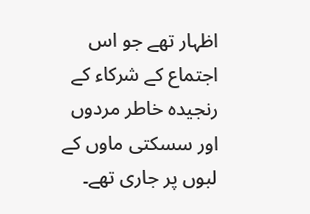اظہار تھے جو اس اجتماع کے شرکاء کے رنجیدہ خاطر مردوں اور سسکتی ماوں کے لبوں پر جاری تھے۔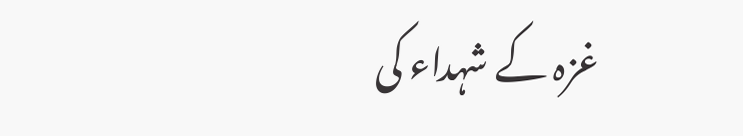غزہ کے شہداء کی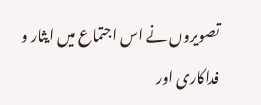تصویروں نے اس اجتماع میں ایثار و فداکاری اور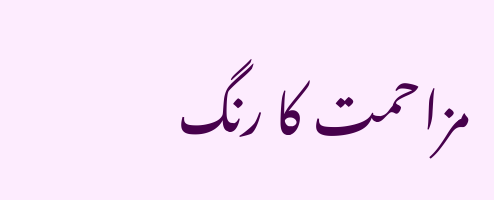مزاحمت کا رنگ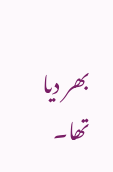بھر دیا تھا۔